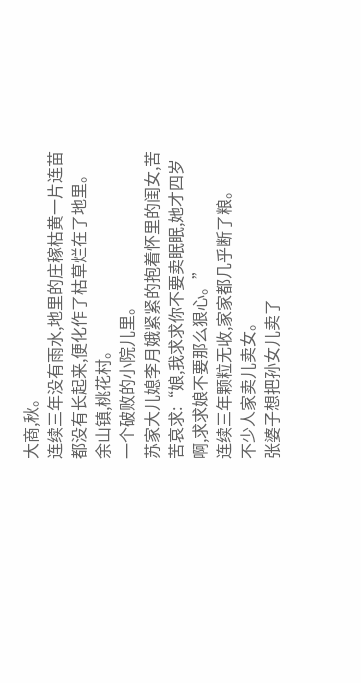大商,秋。
连续三年没有雨水,地里的庄稼枯黄一片连苗都没有长起来,便化作了枯草烂在了地里。
余山镇,桃花村。
一个破败的小院儿里。
苏家大儿媳李月娥紧紧的抱着怀里的闺女,苦苦哀求:“娘,我求求你不要卖眠眠,她才四岁啊,求求娘不要那么狠心。”
连续三年颗粒无收,家家都几乎断了粮。
不少人家卖儿卖女。
张婆子想把孙女儿卖了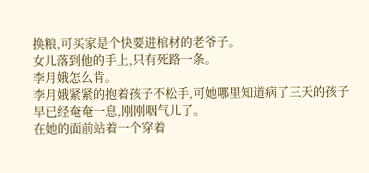换粮,可买家是个快要进棺材的老爷子。
女儿落到他的手上,只有死路一条。
李月娥怎么肯。
李月娥紧紧的抱着孩子不松手,可她哪里知道病了三天的孩子早已经奄奄一息,刚刚咽气儿了。
在她的面前站着一个穿着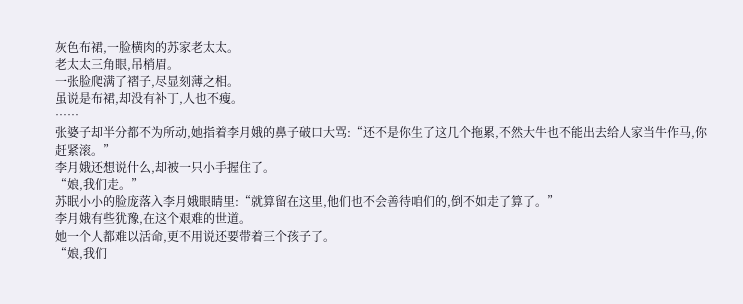灰色布裙,一脸横肉的苏家老太太。
老太太三角眼,吊梢眉。
一张脸爬满了褶子,尽显刻薄之相。
虽说是布裙,却没有补丁,人也不瘦。
……
张婆子却半分都不为所动,她指着李月娥的鼻子破口大骂:“还不是你生了这几个拖累,不然大牛也不能出去给人家当牛作马,你赶紧滚。”
李月娥还想说什么,却被一只小手握住了。
“娘,我们走。”
苏眠小小的脸庞落入李月娥眼睛里:“就算留在这里,他们也不会善待咱们的,倒不如走了算了。”
李月娥有些犹豫,在这个艰难的世道。
她一个人都难以活命,更不用说还要带着三个孩子了。
“娘,我们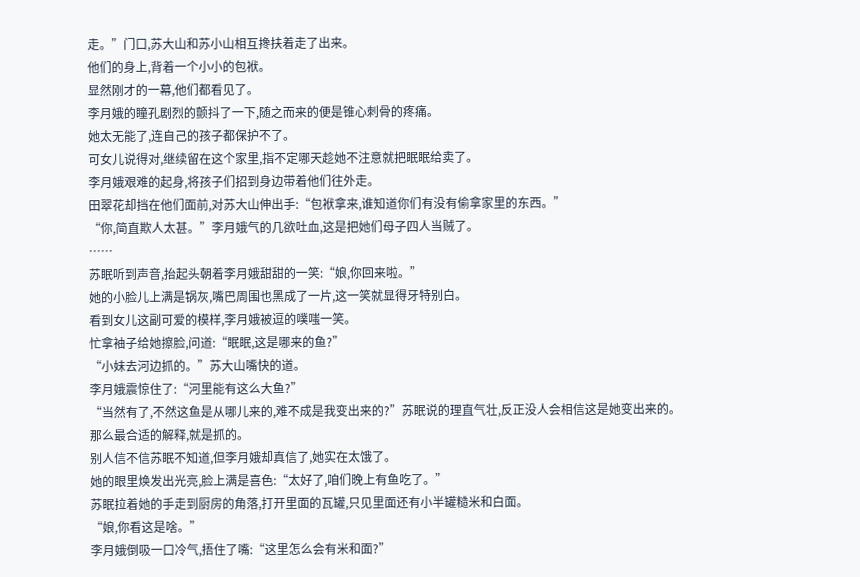走。”门口,苏大山和苏小山相互搀扶着走了出来。
他们的身上,背着一个小小的包袱。
显然刚才的一幕,他们都看见了。
李月娥的瞳孔剧烈的颤抖了一下,随之而来的便是锥心刺骨的疼痛。
她太无能了,连自己的孩子都保护不了。
可女儿说得对,继续留在这个家里,指不定哪天趁她不注意就把眠眠给卖了。
李月娥艰难的起身,将孩子们招到身边带着他们往外走。
田翠花却挡在他们面前,对苏大山伸出手:“包袱拿来,谁知道你们有没有偷拿家里的东西。”
“你,简直欺人太甚。”李月娥气的几欲吐血,这是把她们母子四人当贼了。
……
苏眠听到声音,抬起头朝着李月娥甜甜的一笑:“娘,你回来啦。”
她的小脸儿上满是锅灰,嘴巴周围也黑成了一片,这一笑就显得牙特别白。
看到女儿这副可爱的模样,李月娥被逗的噗嗤一笑。
忙拿袖子给她擦脸,问道:“眠眠,这是哪来的鱼?”
“小妹去河边抓的。”苏大山嘴快的道。
李月娥震惊住了:“河里能有这么大鱼?”
“当然有了,不然这鱼是从哪儿来的,难不成是我变出来的?”苏眠说的理直气壮,反正没人会相信这是她变出来的。
那么最合适的解释,就是抓的。
别人信不信苏眠不知道,但李月娥却真信了,她实在太饿了。
她的眼里焕发出光亮,脸上满是喜色:“太好了,咱们晚上有鱼吃了。”
苏眠拉着她的手走到厨房的角落,打开里面的瓦罐,只见里面还有小半罐糙米和白面。
“娘,你看这是啥。”
李月娥倒吸一口冷气,捂住了嘴:“这里怎么会有米和面?”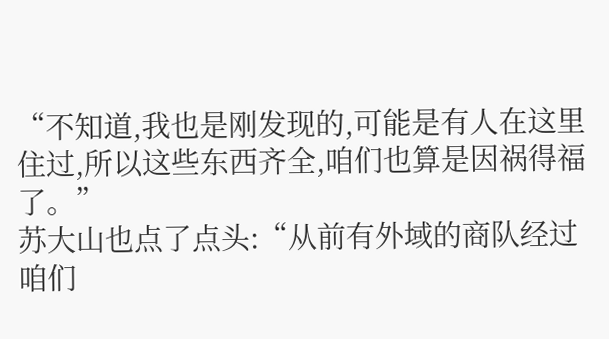“不知道,我也是刚发现的,可能是有人在这里住过,所以这些东西齐全,咱们也算是因祸得福了。”
苏大山也点了点头:“从前有外域的商队经过咱们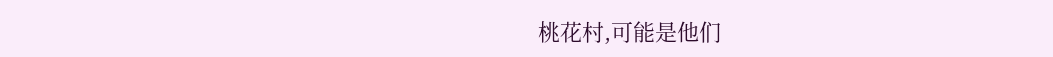桃花村,可能是他们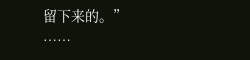留下来的。”
……